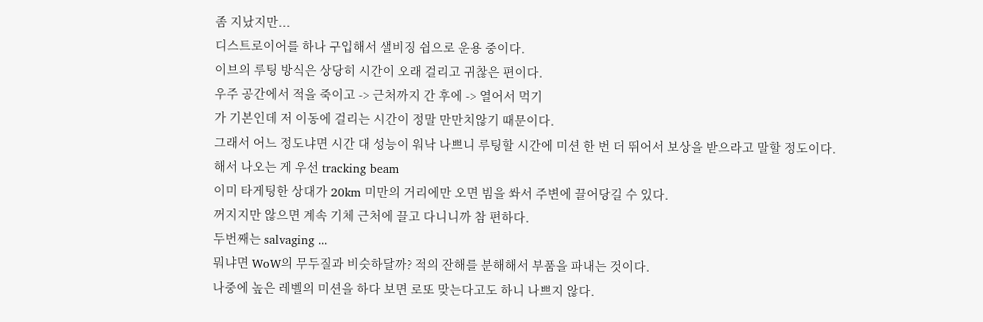좀 지났지만...
디스트로이어를 하나 구입해서 샐비징 쉽으로 운용 중이다.
이브의 루팅 방식은 상당히 시간이 오래 걸리고 귀찮은 편이다.
우주 공간에서 적을 죽이고 -> 근처까지 간 후에 -> 열어서 먹기
가 기본인데 저 이동에 걸리는 시간이 정말 만만치않기 때문이다.
그래서 어느 정도냐면 시간 대 성능이 워낙 나쁘니 루팅할 시간에 미션 한 번 더 뛰어서 보상을 받으라고 말할 정도이다.
해서 나오는 게 우선 tracking beam
이미 타게팅한 상대가 20km 미만의 거리에만 오면 빔을 쏴서 주변에 끌어당길 수 있다.
꺼지지만 않으면 계속 기체 근처에 끌고 다니니까 참 편하다.
두번째는 salvaging ...
뭐냐면 WoW의 무두질과 비슷하달까? 적의 잔해를 분해해서 부품을 파내는 것이다.
나중에 높은 레벨의 미션을 하다 보면 로또 맞는다고도 하니 나쁘지 않다.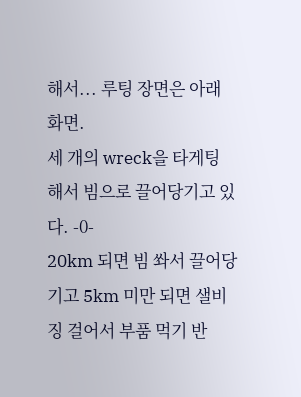해서... 루팅 장면은 아래 화면.
세 개의 wreck을 타게팅 해서 빔으로 끌어당기고 있다. -0-
20km 되면 빔 쏴서 끌어당기고 5km 미만 되면 샐비징 걸어서 부품 먹기 반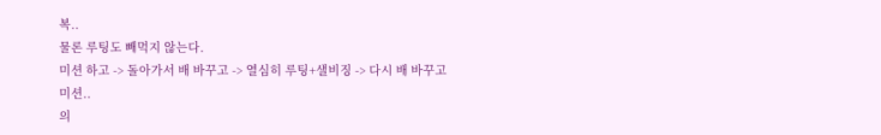복..
물론 루팅도 빼먹지 않는다.
미션 하고 -> 돌아가서 배 바꾸고 -> 열심히 루팅+샐비징 -> 다시 배 바꾸고 미션..
의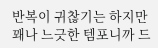반복이 귀찮기는 하지만 꽤나 느긋한 템포니까 드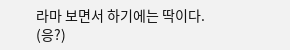라마 보면서 하기에는 딱이다. (응?)